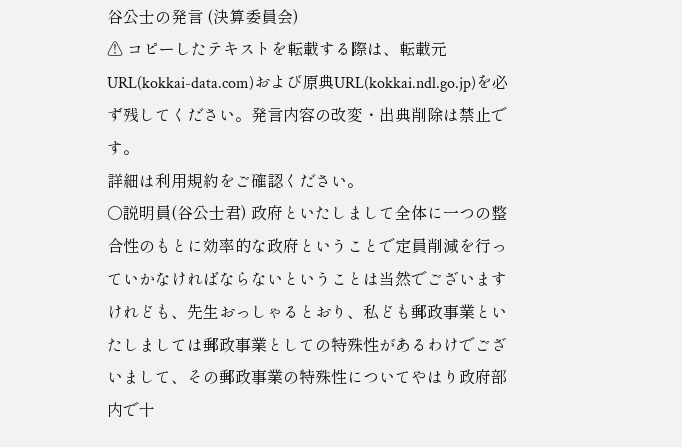谷公士の発言 (決算委員会)
⚠ コピーしたテキストを転載する際は、転載元URL(kokkai-data.com)および原典URL(kokkai.ndl.go.jp)を必ず残してください。発言内容の改変・出典削除は禁止です。
詳細は利用規約をご確認ください。
○説明員(谷公士君) 政府といたしまして全体に一つの整合性のもとに効率的な政府ということで定員削減を行っていかなければならないということは当然でございますけれども、先生おっしゃるとおり、私ども郵政事業といたしましては郵政事業としての特殊性があるわけでございまして、その郵政事業の特殊性についてやはり政府部内で十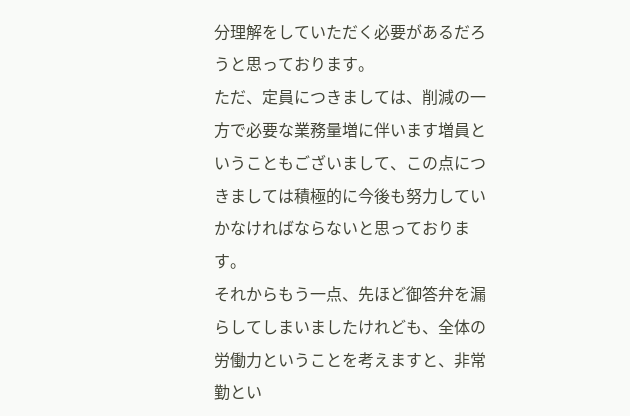分理解をしていただく必要があるだろうと思っております。
ただ、定員につきましては、削減の一方で必要な業務量増に伴います増員ということもございまして、この点につきましては積極的に今後も努力していかなければならないと思っております。
それからもう一点、先ほど御答弁を漏らしてしまいましたけれども、全体の労働力ということを考えますと、非常勤とい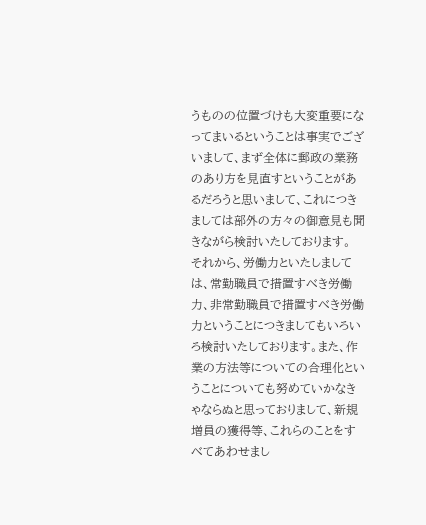うものの位置づけも大変重要になってまいるということは事実でございまして、まず全体に郵政の業務のあり方を見直すということがあるだろうと思いまして、これにつきましては部外の方々の御意見も聞きながら検討いたしております。
それから、労働力といたしましては、常勤職員で措置すべき労働力、非常勤職員で措置すべき労働力ということにつきましてもいろいろ検討いたしております。また、作業の方法等についての合理化ということについても努めていかなきゃならぬと思っておりまして、新規増員の獲得等、これらのことをすべてあわせまし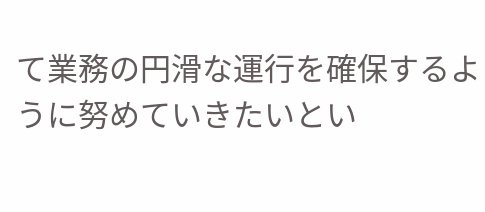て業務の円滑な運行を確保するように努めていきたいとい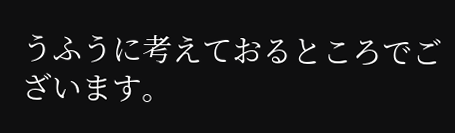うふうに考えておるところでございます。